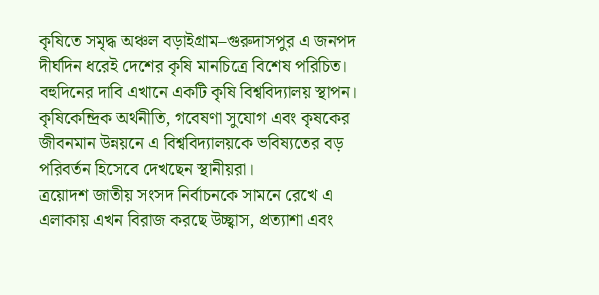কৃষিতে সমৃদ্ধ অঞ্চল বড়াইগ্রাম–গুরুদাসপুর এ জনপদ দীর্ঘদিন ধরেই দেশের কৃষি মানচিত্রে বিশেষ পরিচিত। বহুদিনের দাবি এখানে একটি কৃষি বিশ্ববিদ্যালয় স্থাপন। কৃষিকেন্দ্রিক অর্থনীতি, গবেষণা সুযোগ এবং কৃষকের জীবনমান উন্নয়নে এ বিশ্ববিদ্যালয়কে ভবিষ্যতের বড় পরিবর্তন হিসেবে দেখছেন স্থানীয়রা।
ত্রয়োদশ জাতীয় সংসদ নির্বাচনকে সামনে রেখে এ এলাকায় এখন বিরাজ করছে উচ্ছ্বাস, প্রত্যাশা এবং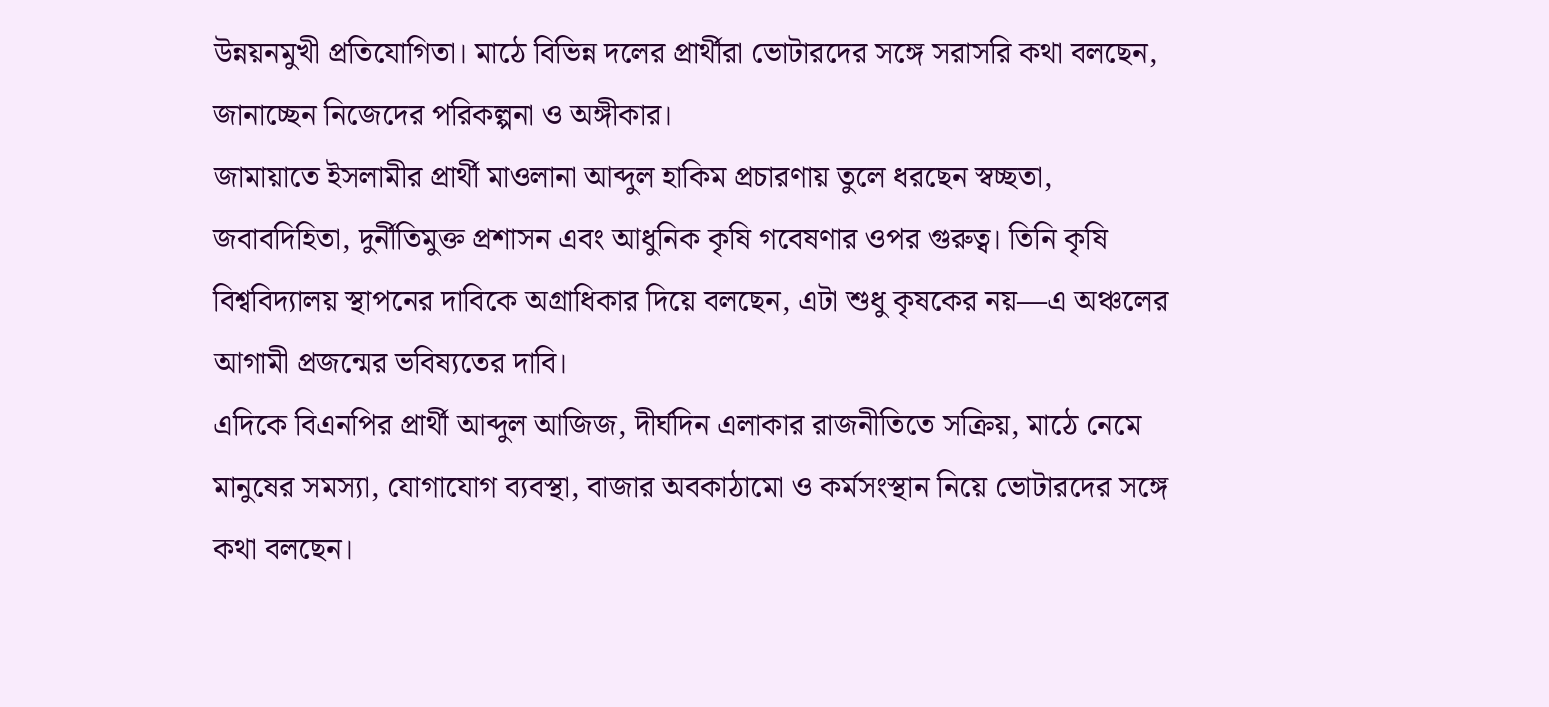উন্নয়নমুখী প্রতিযোগিতা। মাঠে বিভিন্ন দলের প্রার্থীরা ভোটারদের সঙ্গে সরাসরি কথা বলছেন, জানাচ্ছেন নিজেদের পরিকল্পনা ও অঙ্গীকার।
জামায়াতে ইসলামীর প্রার্থী মাওলানা আব্দুল হাকিম প্রচারণায় তুলে ধরছেন স্বচ্ছতা, জবাবদিহিতা, দুর্নীতিমুক্ত প্রশাসন এবং আধুনিক কৃষি গবেষণার ওপর গুরুত্ব। তিনি কৃষি বিশ্ববিদ্যালয় স্থাপনের দাবিকে অগ্রাধিকার দিয়ে বলছেন, এটা শুধু কৃষকের নয়—এ অঞ্চলের আগামী প্রজন্মের ভবিষ্যতের দাবি।
এদিকে বিএনপির প্রার্থী আব্দুল আজিজ, দীর্ঘদিন এলাকার রাজনীতিতে সক্রিয়, মাঠে নেমে মানুষের সমস্যা, যোগাযোগ ব্যবস্থা, বাজার অবকাঠামো ও কর্মসংস্থান নিয়ে ভোটারদের সঙ্গে কথা বলছেন।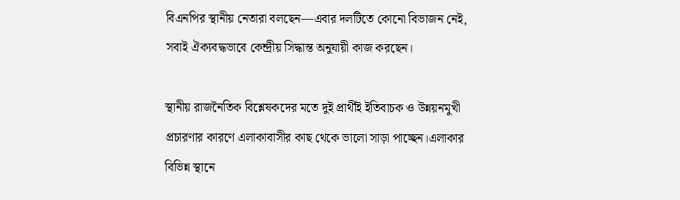বিএনপির স্থানীয় নেতারা বলছেন—এবার দলটিতে কোনো বিভাজন নেই, সবাই ঐক্যবদ্ধভাবে কেন্দ্রীয় সিদ্ধান্ত অনুযায়ী কাজ করছেন।

স্থানীয় রাজনৈতিক বিশ্লেষকদের মতে দুই প্রার্থীই ইতিবাচক ও উন্নয়নমুখী প্রচারণার কারণে এলাকাবাসীর কাছ থেকে ভালো সাড়া পাচ্ছেন।এলাকার বিভিন্ন স্থানে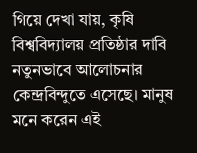গিয়ে দেখা যায়, কৃষি বিশ্ববিদ্যালয় প্রতিষ্ঠার দাবি নতুনভাবে আলোচনার কেন্দ্রবিন্দুতে এসেছে। মানুষ মনে করেন এই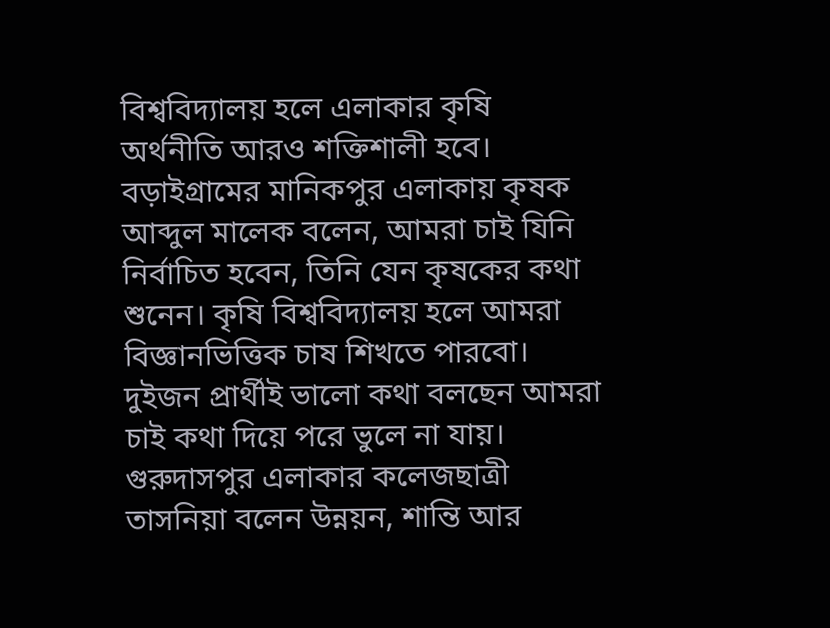বিশ্ববিদ্যালয় হলে এলাকার কৃষি অর্থনীতি আরও শক্তিশালী হবে।
বড়াইগ্রামের মানিকপুর এলাকায় কৃষক আব্দুল মালেক বলেন, আমরা চাই যিনি নির্বাচিত হবেন, তিনি যেন কৃষকের কথা শুনেন। কৃষি বিশ্ববিদ্যালয় হলে আমরা বিজ্ঞানভিত্তিক চাষ শিখতে পারবো। দুইজন প্রার্থীই ভালো কথা বলছেন আমরা চাই কথা দিয়ে পরে ভুলে না যায়। গুরুদাসপুর এলাকার কলেজছাত্রী তাসনিয়া বলেন উন্নয়ন, শান্তি আর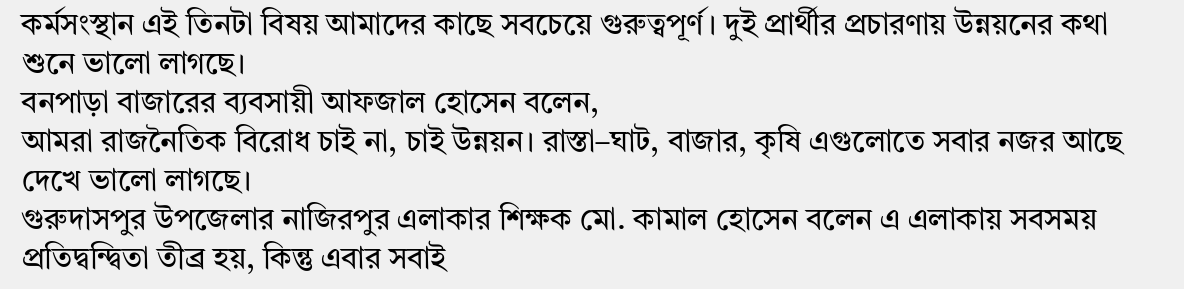কর্মসংস্থান এই তিনটা বিষয় আমাদের কাছে সবচেয়ে গুরুত্বপূর্ণ। দুই প্রার্থীর প্রচারণায় উন্নয়নের কথা শুনে ভালো লাগছে।
বনপাড়া বাজারের ব্যবসায়ী আফজাল হোসেন বলেন,
আমরা রাজনৈতিক বিরোধ চাই না, চাই উন্নয়ন। রাস্তা–ঘাট, বাজার, কৃষি এগুলোতে সবার নজর আছে দেখে ভালো লাগছে।
গুরুদাসপুর উপজেলার নাজিরপুর এলাকার শিক্ষক মো. কামাল হোসেন বলেন এ এলাকায় সবসময় প্রতিদ্বন্দ্বিতা তীব্র হয়, কিন্তু এবার সবাই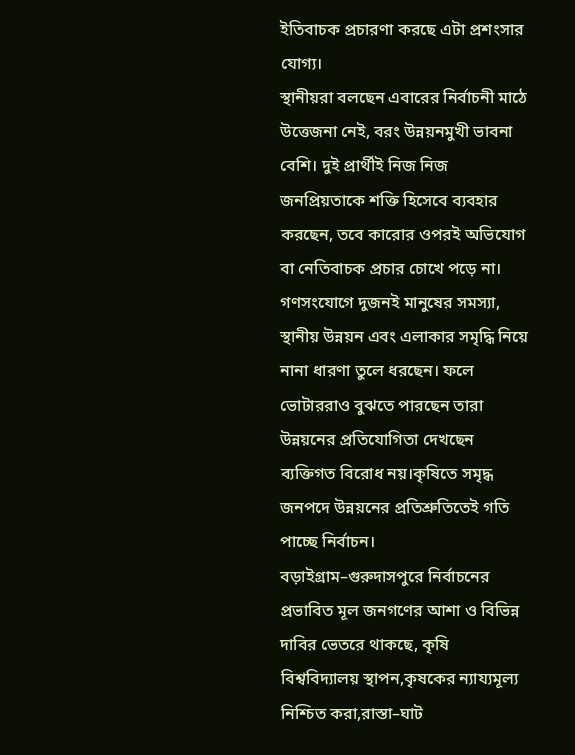ইতিবাচক প্রচারণা করছে এটা প্রশংসার যোগ্য।
স্থানীয়রা বলছেন এবারের নির্বাচনী মাঠে উত্তেজনা নেই, বরং উন্নয়নমুখী ভাবনা বেশি। দুই প্রার্থীই নিজ নিজ জনপ্রিয়তাকে শক্তি হিসেবে ব্যবহার করছেন, তবে কারোর ওপরই অভিযোগ বা নেতিবাচক প্রচার চোখে পড়ে না।
গণসংযোগে দুজনই মানুষের সমস্যা, স্থানীয় উন্নয়ন এবং এলাকার সমৃদ্ধি নিয়ে নানা ধারণা তুলে ধরছেন। ফলে ভোটাররাও বুঝতে পারছেন তারা উন্নয়নের প্রতিযোগিতা দেখছেন ব্যক্তিগত বিরোধ নয়।কৃষিতে সমৃদ্ধ জনপদে উন্নয়নের প্রতিশ্রুতিতেই গতি পাচ্ছে নির্বাচন।
বড়াইগ্রাম–গুরুদাসপুরে নির্বাচনের প্রভাবিত মূল জনগণের আশা ও বিভিন্ন দাবির ভেতরে থাকছে, কৃষি বিশ্ববিদ্যালয় স্থাপন,কৃষকের ন্যায্যমূল্য নিশ্চিত করা,রাস্তা–ঘাট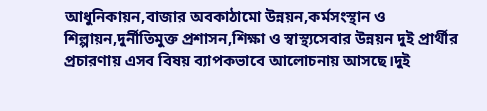আধুনিকায়ন,বাজার অবকাঠামো উন্নয়ন,কর্মসংস্থান ও শিল্পায়ন,দুর্নীতিমুক্ত প্রশাসন,শিক্ষা ও স্বাস্থ্যসেবার উন্নয়ন দুই প্রার্থীর প্রচারণায় এসব বিষয় ব্যাপকভাবে আলোচনায় আসছে।দুই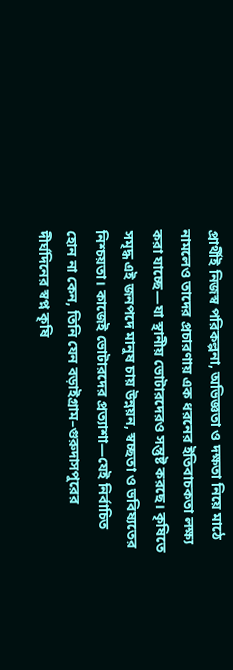প্রার্থীই নিজস্ব পরিকল্পনা, অভিজ্ঞতা ও দক্ষতা নিয়ে মাঠে নামলেও তাদের প্রচারণায় এক ধরনের ইতিবাচকতা লক্ষ্য করা যাচ্ছে—যা স্থানীয় ভোটারদেরও সন্তুষ্ট করছে। কৃষিতে সমৃদ্ধ এই জনপদে মানুষ চায় উন্নয়ন, স্বচ্ছতা ও ভবিষ্যতের নিশ্চয়তা। কাজেই ভোটারদের প্রত্যাশা—যেই নির্বাচিত হোন না কেন, তিনি যেন বড়াইগ্রাম–গুরুদাসপুরের দীর্ঘদিনের স্বপ্ন কৃষি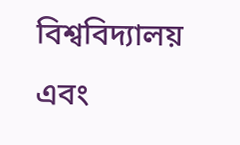বিশ্ববিদ্যালয় এবং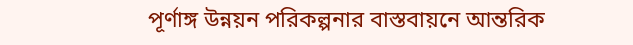পূর্ণাঙ্গ উন্নয়ন পরিকল্পনার বাস্তবায়নে আন্তরিক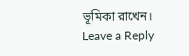ভূমিকা রাখেন।
Leave a Reply